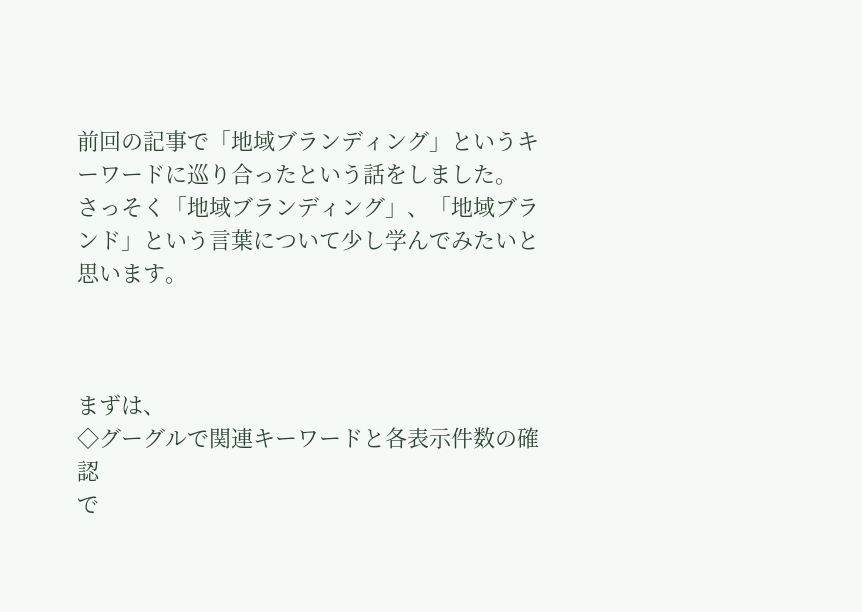前回の記事で「地域ブランディング」というキーワードに巡り合ったという話をしました。
さっそく「地域ブランディング」、「地域ブランド」という言葉について少し学んでみたいと思います。



まずは、
◇グーグルで関連キーワードと各表示件数の確認
で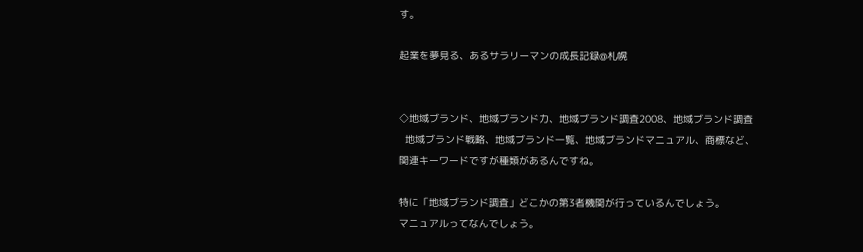す。

起業を夢見る、あるサラリーマンの成長記録@札幌


◇地域ブランド、地域ブランド力、地域ブランド調査2008、地域ブランド調査
  地域ブランド戦略、地域ブランド一覧、地域ブランドマニュアル、商標など、
関連キーワードですが種類があるんですね。

特に「地域ブランド調査」どこかの第3者機関が行っているんでしょう。
マニュアルってなんでしょう。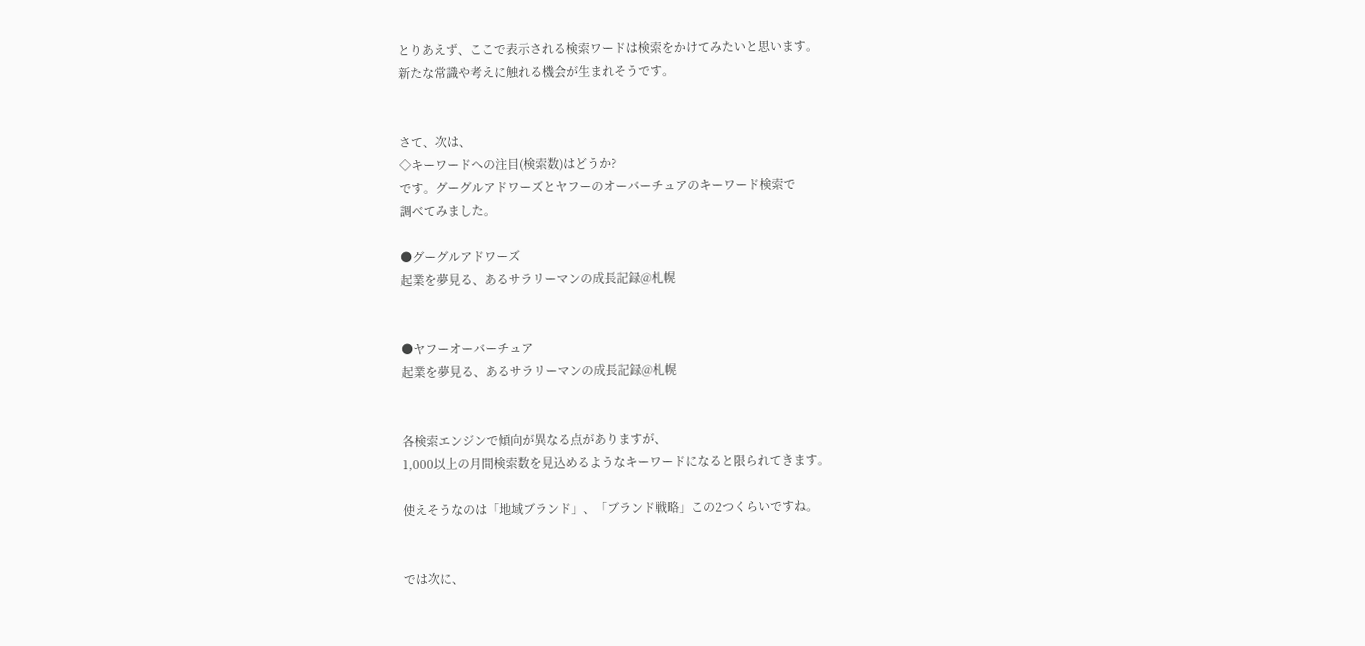とりあえず、ここで表示される検索ワードは検索をかけてみたいと思います。
新たな常識や考えに触れる機会が生まれそうです。


さて、次は、
◇キーワードへの注目(検索数)はどうか?
です。グーグルアドワーズとヤフーのオーバーチュアのキーワード検索で
調べてみました。

●グーグルアドワーズ
起業を夢見る、あるサラリーマンの成長記録@札幌


●ヤフーオーバーチュア
起業を夢見る、あるサラリーマンの成長記録@札幌


各検索エンジンで傾向が異なる点がありますが、
1,000以上の月間検索数を見込めるようなキーワードになると限られてきます。

使えそうなのは「地域ブランド」、「ブランド戦略」この2つくらいですね。


では次に、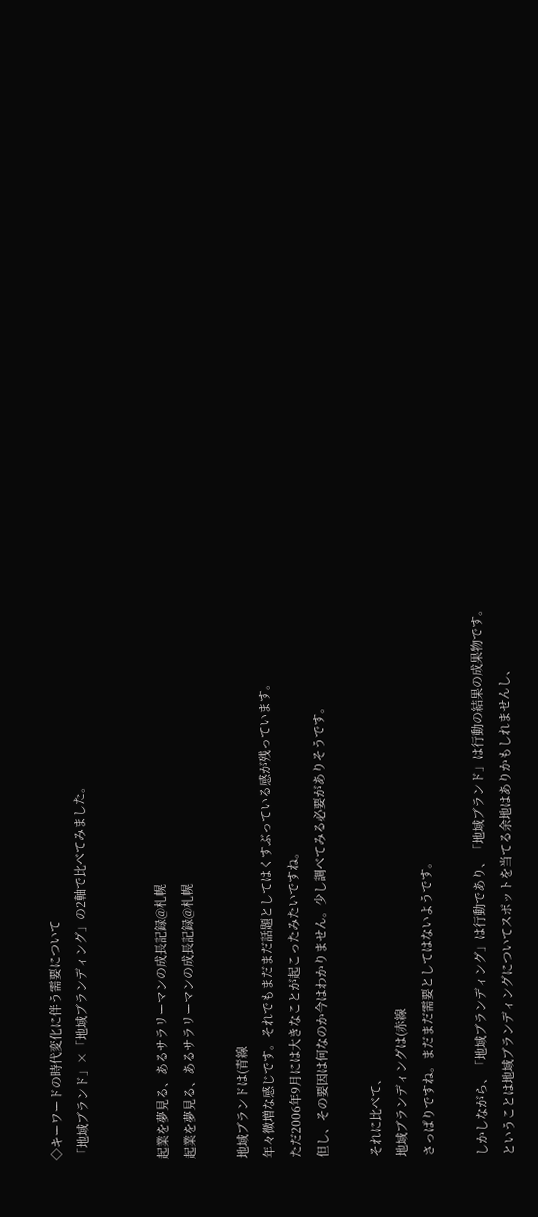◇キーワードの時代変化に伴う需要について
「地域ブランド」×「地域ブランディング」の2軸で比べてみました。


起業を夢見る、あるサラリーマンの成長記録@札幌
起業を夢見る、あるサラリーマンの成長記録@札幌

地域ブランドは(青線
年々微増な感じです。それでもまだまだ話題としてはくすぶっている感が残っています。
ただ2006年9月には大きなことが起こったみたいですね。
但し、その要因は何なのか今はわかりません。少し調べてみる必要がありそうです。

それに比べて、
地域ブランディングは(赤線
さっぱりですね。まだまだ需要としてはないようです。

しかしながら、「地域ブランディング」は行動であり、「地域ブランド」は行動の結果の成果物です。
ということは地域ブランディングについてスポットを当てる余地はありかもしれませんし、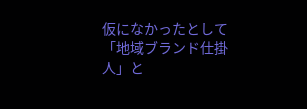仮になかったとして「地域ブランド仕掛人」と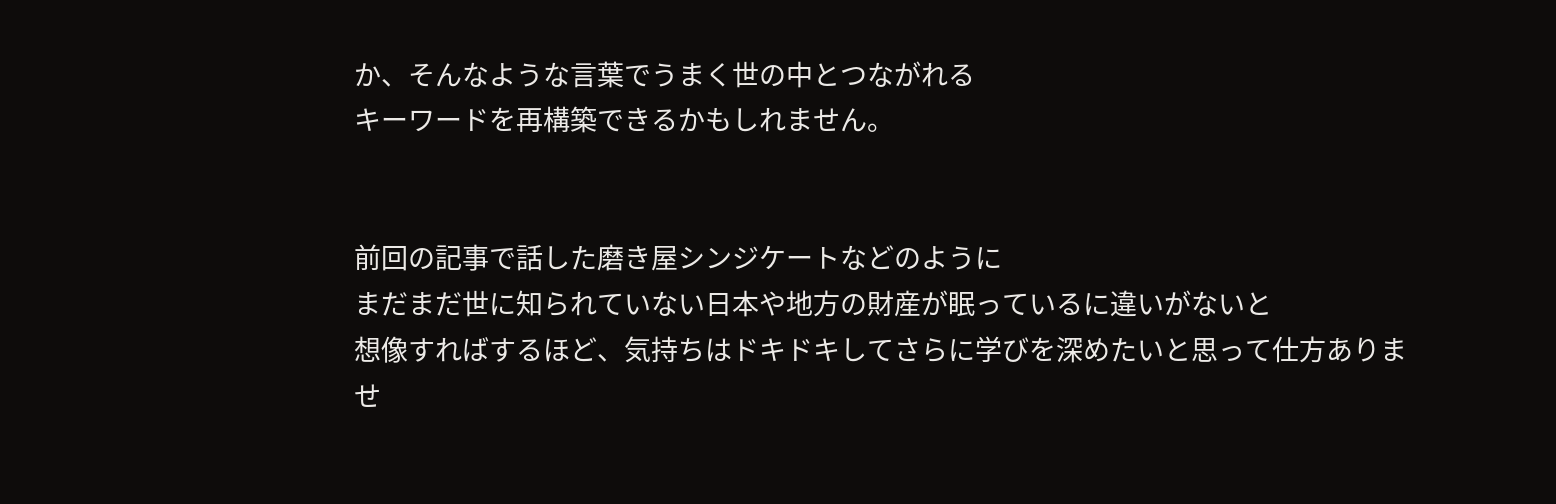か、そんなような言葉でうまく世の中とつながれる
キーワードを再構築できるかもしれません。


前回の記事で話した磨き屋シンジケートなどのように
まだまだ世に知られていない日本や地方の財産が眠っているに違いがないと
想像すればするほど、気持ちはドキドキしてさらに学びを深めたいと思って仕方ありませ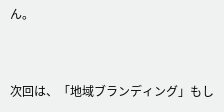ん。


次回は、「地域ブランディング」もし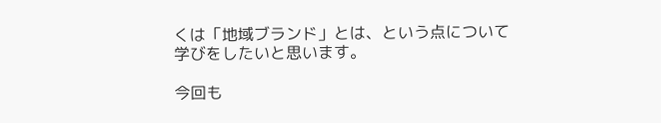くは「地域ブランド」とは、という点について
学びをしたいと思います。

今回も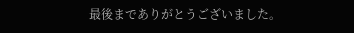最後までありがとうございました。